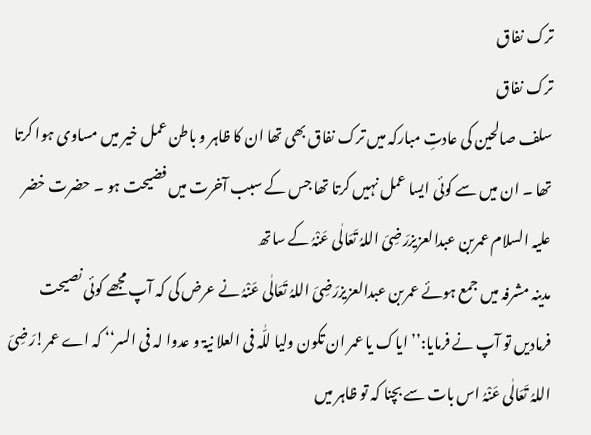ترک نفاق
ترک نفاق
سلف صالحین کی عادتِ مبارکہ میں ترک نفاق بھی تھا ان کا ظاہر و باطن عمل خیر میں مساوی ہوا کرتا تھا ۔ ان میں سے کوئی ایسا عمل نہیں کرتا تھا جس کے سبب آخرت میں فضیحت ہو ۔ حضرت خضر علیہ السلام عمربن عبدالعزیزرَضِیَ اللہُ تَعَالٰی عَنْہُ کے ساتھ
مدینہ مشرفہ میں جمع ہوئے عمربن عبدالعزیزرَضِیَ اللہُ تَعَالٰی عَنْہُ نے عرض کی کہ آپ مجھے کوئی نصیحت فرمادیں تو آپ نے فرمایا:’’ایاک یا عمر ان تکون ولیا للّٰہ فی العلا نیۃ و عدوا لہ فی السر‘‘ کہ اے عمر!رَضِیَ اللہُ تَعَالٰی عَنْہُ اس بات سے بچنا کہ تو ظاہر میں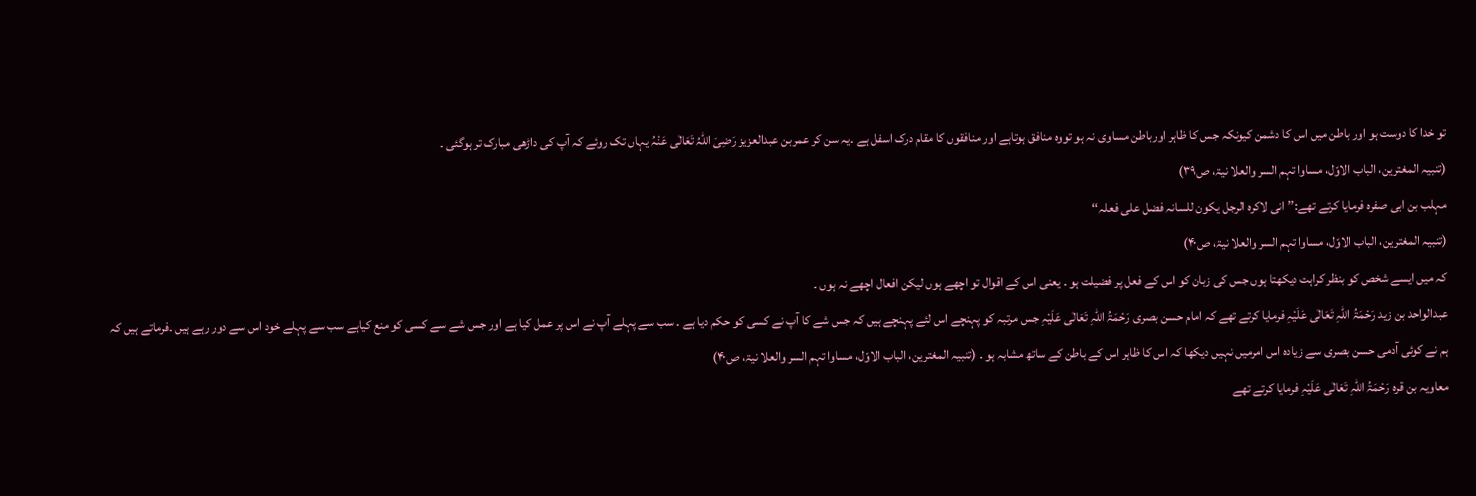تو خدا کا دوست ہو اور باطن میں اس کا دشمن کیونکہ جس کا ظاہر اورباطن مساوی نہ ہو تووہ منافق ہوتاہے اور منافقوں کا مقام درک اسفل ہے ۔یہ سن کر عمربن عبدالعزیز رَضِیَ اللہُ تَعَالٰی عَنْہُ یہاں تک روئے کہ آپ کی داڑھی مبارک تر ہوگئی ۔
(تنبیہ المغترین، الباب الاوّل، مساوا تہم السر والعلا نیۃ، ص۳۹)
مہلب بن ابی صفرہ فرمایا کرتے تھے:’’ انی لاکرہ الرجل یکون للسانہ فضل علی فعلہ‘‘
(تنبیہ المغترین، الباب الاوّل، مساوا تہم السر والعلا نیۃ، ص۴۰)
کہ میں ایسے شخص کو بنظر کراہت دیکھتا ہوں جس کی زبان کو اس کے فعل پر فضیلت ہو ۔ یعنی اس کے اقوال تو اچھے ہوں لیکن افعال اچھے نہ ہوں ۔
عبدالواحد بن زید رَحْمَۃُ اللہِ تَعَالٰی عَلَیْہِ فرمایا کرتے تھے کہ امام حسن بصری رَحْمَۃُ اللہِ تَعَالٰی عَلَیْہِ جس مرتبہ کو پہنچے اس لئے پہنچے ہیں کہ جس شے کا آپ نے کسی کو حکم دیا ہے ۔ سب سے پہلے آپ نے اس پر عمل کیا ہے اور جس شے سے کسی کو منع کیاہے سب سے پہلے خود اس سے دور رہے ہیں ۔فرماتے ہیں کہ ہم نے کوئی آدمی حسن بصری سے زیادہ اس امرمیں نہیں دیکھا کہ اس کا ظاہر اس کے باطن کے ساتھ مشابہ ہو ۔ (تنبیہ المغترین، الباب الاوّل، مساوا تہم السر والعلا نیۃ، ص۴۰)
معاویہ بن قرہ رَحْمَۃُ اللہِ تَعَالٰی عَلَیْہِ فرمایا کرتے تھے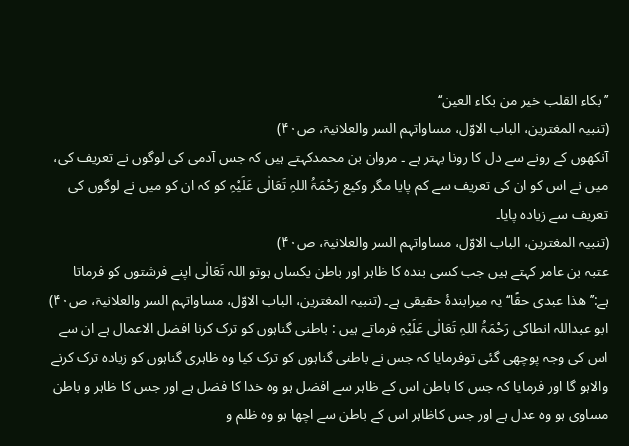’’بکاء القلب خیر من بکاء العین‘‘
(تنبیہ المغترین، الباب الاوّل، مساواتہم السر والعلانیۃ، ص۴۰)
آنکھوں کے رونے سے دل کا رونا بہتر ہے ۔ مروان بن محمدکہتے ہیں کہ جس آدمی کی لوگوں نے تعریف کی، میں نے اس کو ان کی تعریف سے کم پایا مگر وکیع رَحْمَۃُ اللہِ تَعَالٰی عَلَیْہِ کو کہ ان کو میں نے لوگوں کی تعریف سے زیادہ پایا۔
(تنبیہ المغترین، الباب الاوّل، مساواتہم السر والعلانیۃ، ص۴۰)
عتبہ بن عامر کہتے ہیں جب کسی بندہ کا ظاہر اور باطن یکساں ہوتو اللہ تَعَالٰی اپنے فرشتوں کو فرماتا ہے:’’ھذا عبدی حقًا‘‘یہ میرابندۂ حقیقی ہے۔ (تنبیہ المغترین، الباب الاوّل، مساواتہم السر والعلانیۃ، ص۴۰)
ابو عبداللہ انطاکی رَحْمَۃُ اللہِ تَعَالٰی عَلَیْہِ فرماتے ہیں : باطنی گناہوں کو ترک کرنا افضل الاعمال ہے ان سے اس کی وجہ پوچھی گئی توفرمایا کہ جس نے باطنی گناہوں کو ترک کیا وہ ظاہری گناہوں کو زیادہ ترک کرنے والاہو گا اور فرمایا کہ جس کا باطن اس کے ظاہر سے افضل ہو وہ خدا کا فضل ہے اور جس کا ظاہر و باطن مساوی ہو وہ عدل ہے اور جس کاظاہر اس کے باطن سے اچھا ہو وہ ظلم و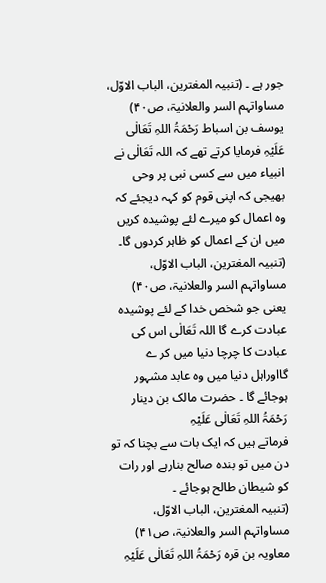جور ہے ۔ (تنبیہ المغترین، الباب الاوّل، مساواتہم السر والعلانیۃ، ص۴۰)
یوسف بن اسباط رَحْمَۃُ اللہِ تَعَالٰی عَلَیْہِ فرمایا کرتے تھے کہ اللہ تَعَالٰی نے انبیاء میں سے کسی نبی پر وحی بھیجی کہ اپنی قوم کو کہہ دیجئے کہ وہ اعمال کو میرے لئے پوشیدہ کریں میں ان کے اعمال کو ظاہر کردوں گا۔
(تنبیہ المغترین، الباب الاوّل، مساواتہم السر والعلانیۃ، ص۴۰)
یعنی جو شخص خدا کے لئے پوشیدہ عبادت کرے گا اللہ تَعَالٰی اس کی عبادت کا چرچا دنیا میں کر ے گااوراہل دنیا میں وہ عابد مشہور ہوجائے گا ۔ حضرت مالک بن دینار رَحْمَۃُ اللہِ تَعَالٰی عَلَیْہِ
فرماتے ہیں کہ ایک بات سے بچنا کہ تو دن میں تو بندہ صالح بنارہے اور رات کو شیطان طالح ہوجائے ۔
(تنبیہ المغترین، الباب الاوّل، مساواتہم السر والعلانیۃ، ص۴۱)
معاویہ بن قرہ رَحْمَۃُ اللہِ تَعَالٰی عَلَیْہِ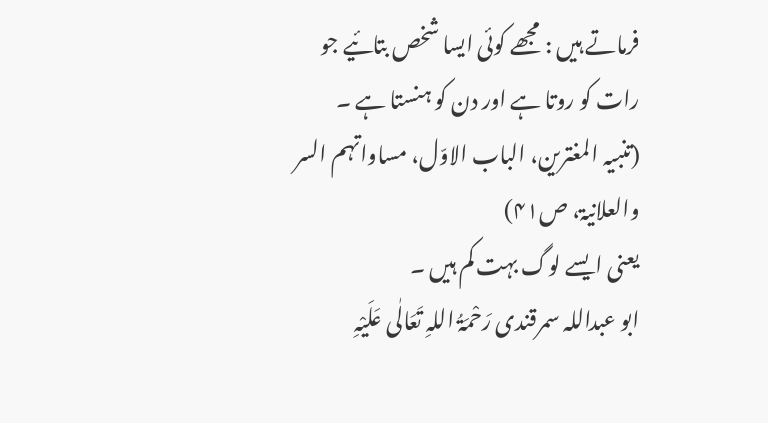فرماتے ہیں : مجھے کوئی ایسا شخص بتائیے جو رات کو روتا ہے اور دن کو ہنستا ہے ۔
(تنبیہ المغترین، الباب الاوّل، مساواتہم السر والعلانیۃ، ص۴۱)
یعنی ایسے لوگ بہت کم ہیں ۔
ابو عبداللہ سمرقندی رَحْمَۃُ اللہِ تَعَالٰی عَلَیْہِ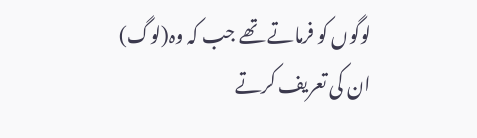لوگوں کو فرماتے تھے جب کہ وہ(لوگ) ان کی تعریف کرتے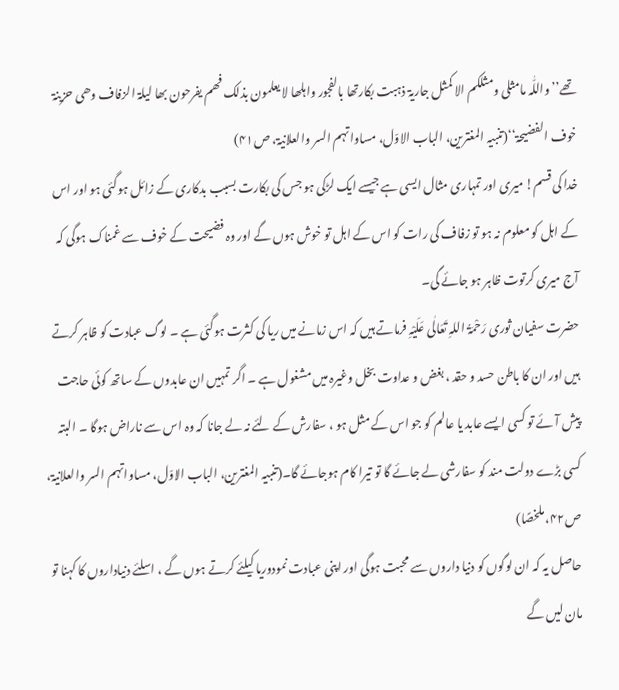تھے’’واللّٰہ مامثلی ومثلکم الا کمثل جاریۃ ذہبت بکارتھا بالفجور واہلھا لا یعلمون بذلک فھم یفرحون بھا لیلۃ الزفاف وھی حزینۃ خوف الفضیحۃ‘‘(تنبیہ المغترین، الباب الاوّل، مساواتہم السر والعلانیۃ، ص۴۱)
خدا کی قسم! میری اور تمہاری مثال ایسی ہے جیسے ایک لڑکی ہو جس کی بکارت بسبب بدکاری کے زائل ہوگئی ہو اور اس کے اہل کو معلوم نہ ہو تو زفاف کی رات کو اس کے اہل تو خوش ہوں گے اور وہ فضیحت کے خوف سے غمناک ہوگی کہ آج میری کرتوت ظاہر ہو جائے گی۔
حضرت سفیان ثوری رَحْمَۃُ اللہِ تَعَالٰی عَلَیْہِ فرماتے ہیں کہ اس زمانے میں ریا کی کثرت ہوگئی ہے ۔ لوگ عبادت کو ظاہر کرتے ہیں اور ان کا باطن حسد و حقد ، بغض و عداوت بخل وغیرہ میں مشغول ہے ۔ اگر تمہیں ان عابدوں کے ساتھ کوئی حاجت پیش آئے تو کسی ایسے عابد یا عالم کو جو اس کے مثل ہو ، سفارش کے لئے نہ لے جانا کہ وہ اس سے ناراض ہوگا ۔ البتہ کسی بڑے دولت مند کو سفارشی لے جائے گا تو تیرا کام ہوجائے گا۔(تنبیہ المغترین، الباب الاوّل، مساواتہم السر والعلانیۃ، ص۴۲، ملخصًا)
حاصل یہ کہ ان لوگوں کو دنیا داروں سے محبت ہوگی اور اپنی عبادت نمودوریا کیلئے کرتے ہوں گے ، اسلئے دنیاداروں کا کہنا تو مان لیں گے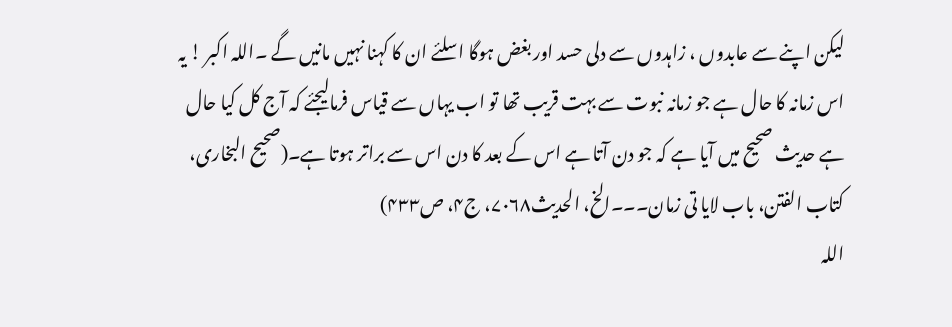لیکن اپنے سے عابدوں ، زاہدوں سے دلی حسد اور بغض ہوگا اسلئے ان کا کہنا نہیں مانیں گے ۔اللہ اکبر ! یہ اس زمانہ کا حال ہے جو زمانہ نبوت سے بہت قریب تھا تو اب یہاں سے قیاس فرمالیجئے کہ آج کل کیا حال ہے حدیث صحیح میں آیا ہے کہ جو دن آتا ہے اس کے بعد کا دن اس سے براتر ہوتا ہے۔(صحیح البخاری، کتاب الفتن، باب لایا تی زمان۔۔۔الخ، الحدیث۷۰۶۸، ج۴، ص۴۳۳)
اللہ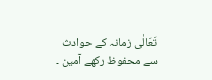تَعَالٰی زمانہ کے حوادث سے محفوظ رکھے آمین ۔